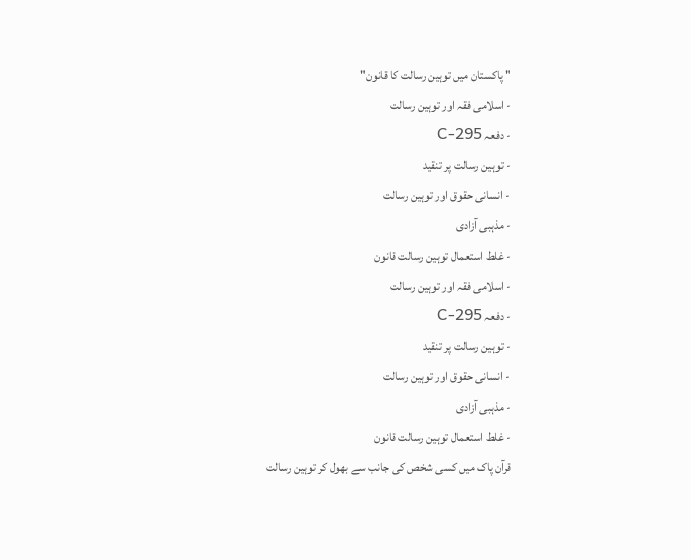" پاکستان میں توہین رسالت کا قانون"
- اسلامی فقہ اور توہین رسالت
- دفعہ 295-C
- توہین رسالت پر تنقید
- انسانی حقوق اور توہین رسالت
- مذہبی آزادی
- غلط استعمال توہین رسالت قانون
- اسلامی فقہ اور توہین رسالت
- دفعہ 295-C
- توہین رسالت پر تنقید
- انسانی حقوق اور توہین رسالت
- مذہبی آزادی
- غلط استعمال توہین رسالت قانون
قرآن پاک میں کسی شخص کی جانب سے بھول کر توہین رسالت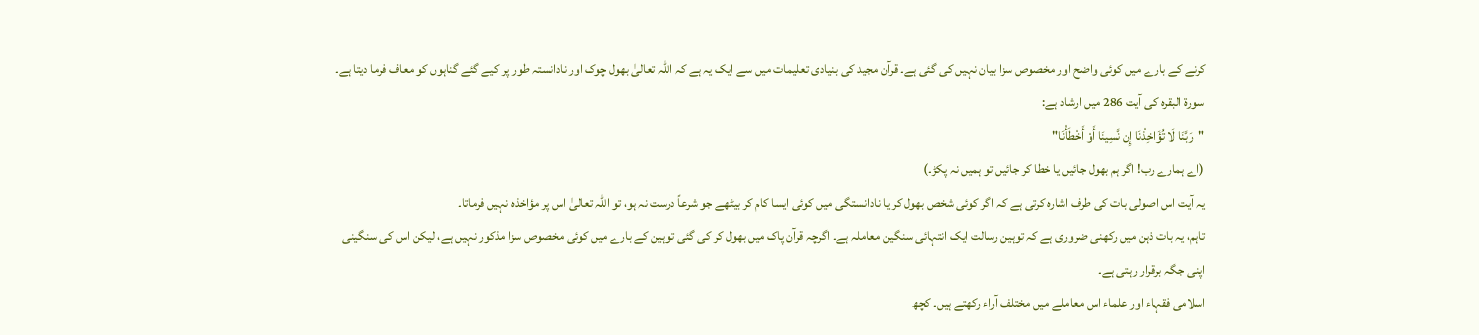کرنے کے بارے میں کوئی واضح اور مخصوص سزا بیان نہیں کی گئی ہے۔ قرآن مجید کی بنیادی تعلیمات میں سے ایک یہ ہے کہ اللہ تعالیٰ بھول چوک اور نادانستہ طور پر کیے گئے گناہوں کو معاف فرما دیتا ہے۔
سورۃ البقرہ کی آیت 286 میں ارشاد ہے:
"رَبَّنَا لَا تُؤَاخِذْنَا إِن نَّسِينَا أَوْ أَخْطَأْنَا"
(اے ہمارے رب! اگر ہم بھول جائیں یا خطا کر جائیں تو ہمیں نہ پکڑ۔)
یہ آیت اس اصولی بات کی طرف اشارہ کرتی ہے کہ اگر کوئی شخص بھول کر یا نادانستگی میں کوئی ایسا کام کر بیٹھے جو شرعاً درست نہ ہو، تو اللہ تعالیٰ اس پر مؤاخذہ نہیں فرماتا۔
تاہم، یہ بات ذہن میں رکھنی ضروری ہے کہ توہین رسالت ایک انتہائی سنگین معاملہ ہے۔ اگرچہ قرآن پاک میں بھول کر کی گئی توہین کے بارے میں کوئی مخصوص سزا مذکور نہیں ہے، لیکن اس کی سنگینی اپنی جگہ برقرار رہتی ہے۔
اسلامی فقہاء اور علماء اس معاملے میں مختلف آراء رکھتے ہیں۔ کچھ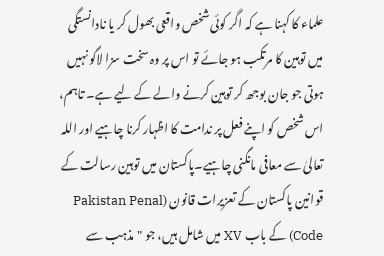علماء کا کہنا ہے کہ اگر کوئی شخص واقعی بھول کر یا نادانستگی میں توہین کا مرتکب ہو جائے تو اس پر وہ سخت سزا لاگو نہیں ہوتی جو جان بوجھ کر توہین کرنے والے کے لیے ہے۔ تاہم، اس شخص کو اپنے فعل پر ندامت کا اظہار کرنا چاہیے اور اللہ تعالیٰ سے معافی مانگنی چاہیے۔پاکستان میں توہین رسالت کے قوانین پاکستان کے تعزیرات قانون (Pakistan Penal Code) کے باب XV میں شامل ہیں، جو "مذہب سے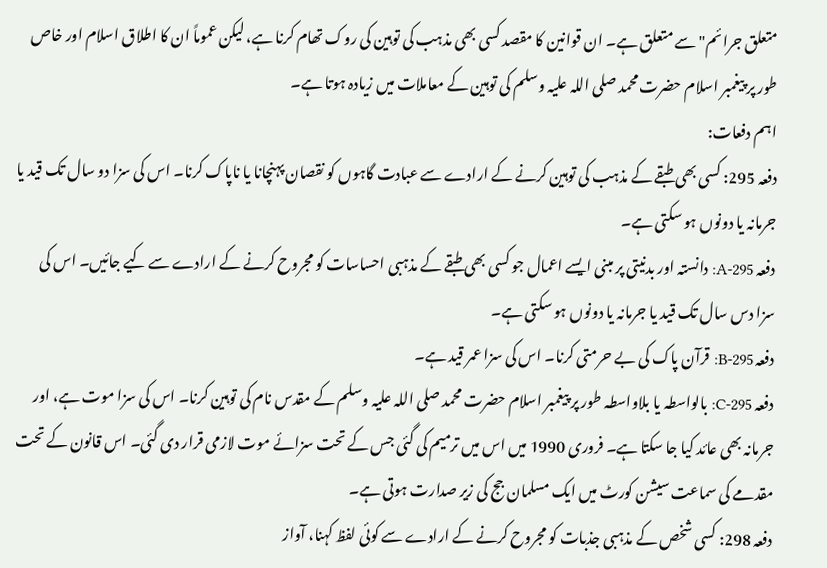متعلق جرائم" سے متعلق ہے۔ ان قوانین کا مقصد کسی بھی مذہب کی توہین کی روک تھام کرنا ہے، لیکن عموماً ان کا اطلاق اسلام اور خاص طور پر پیغمبر اسلام حضرت محمد صلی اللہ علیہ وسلم کی توہین کے معاملات میں زیادہ ہوتا ہے۔
اہم دفعات:
دفعہ 295: کسی بھی طبقے کے مذہب کی توہین کرنے کے ارادے سے عبادت گاہوں کو نقصان پہنچانا یا ناپاک کرنا۔ اس کی سزا دو سال تک قید یا جرمانہ یا دونوں ہو سکتی ہے۔
دفعہ 295-A: دانستہ اور بدنیتی پر مبنی ایسے اعمال جو کسی بھی طبقے کے مذہبی احساسات کو مجروح کرنے کے ارادے سے کیے جائیں۔ اس کی سزا دس سال تک قید یا جرمانہ یا دونوں ہو سکتی ہے۔
دفعہ 295-B: قرآن پاک کی بے حرمتی کرنا۔ اس کی سزا عمر قید ہے۔
دفعہ 295-C: بالواسطہ یا بلاواسطہ طور پر پیغمبر اسلام حضرت محمد صلی اللہ علیہ وسلم کے مقدس نام کی توہین کرنا۔ اس کی سزا موت ہے، اور جرمانہ بھی عائد کیا جا سکتا ہے۔ فروری 1990 میں اس میں ترمیم کی گئی جس کے تحت سزائے موت لازمی قرار دی گئی۔ اس قانون کے تحت مقدمے کی سماعت سیشن کورٹ میں ایک مسلمان جج کی زیر صدارت ہوتی ہے۔
دفعہ 298: کسی شخص کے مذہبی جذبات کو مجروح کرنے کے ارادے سے کوئی لفظ کہنا، آواز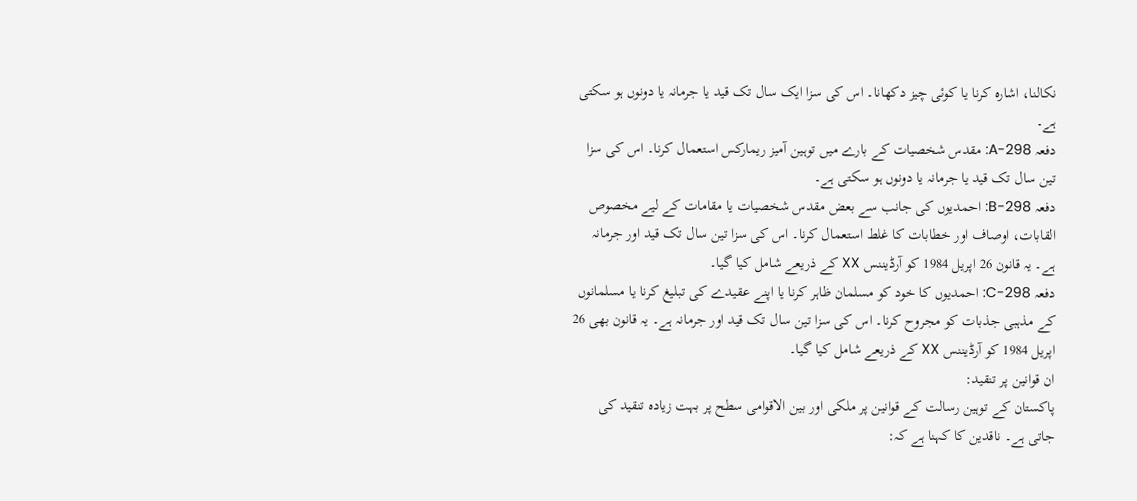نکالنا، اشارہ کرنا یا کوئی چیز دکھانا۔ اس کی سزا ایک سال تک قید یا جرمانہ یا دونوں ہو سکتی ہے۔
دفعہ 298-A: مقدس شخصیات کے بارے میں توہین آمیز ریمارکس استعمال کرنا۔ اس کی سزا تین سال تک قید یا جرمانہ یا دونوں ہو سکتی ہے۔
دفعہ 298-B: احمدیوں کی جانب سے بعض مقدس شخصیات یا مقامات کے لیے مخصوص القابات، اوصاف اور خطابات کا غلط استعمال کرنا۔ اس کی سزا تین سال تک قید اور جرمانہ ہے۔ یہ قانون 26 اپریل 1984 کو آرڈیننس XX کے ذریعے شامل کیا گیا۔
دفعہ 298-C: احمدیوں کا خود کو مسلمان ظاہر کرنا یا اپنے عقیدے کی تبلیغ کرنا یا مسلمانوں کے مذہبی جذبات کو مجروح کرنا۔ اس کی سزا تین سال تک قید اور جرمانہ ہے۔ یہ قانون بھی 26 اپریل 1984 کو آرڈیننس XX کے ذریعے شامل کیا گیا۔
ان قوانین پر تنقید:
پاکستان کے توہین رسالت کے قوانین پر ملکی اور بین الاقوامی سطح پر بہت زیادہ تنقید کی جاتی ہے۔ ناقدین کا کہنا ہے کہ: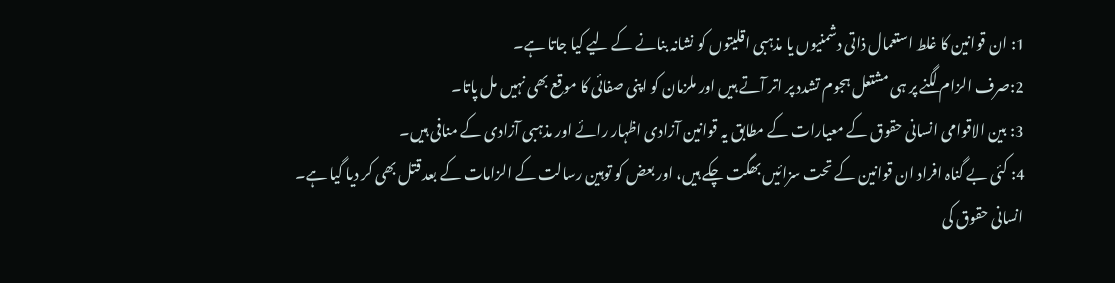1: ان قوانین کا غلط استعمال ذاتی دشمنیوں یا مذہبی اقلیتوں کو نشانہ بنانے کے لیے کیا جاتا ہے۔
2:صرف الزام لگنے پر ہی مشتعل ہجوم تشدد پر اتر آتے ہیں اور ملزمان کو اپنی صفائی کا موقع بھی نہیں مل پاتا۔
3: بین الاقوامی انسانی حقوق کے معیارات کے مطابق یہ قوانین آزادی اظہار رائے اور مذہبی آزادی کے منافی ہیں۔
4: کئی بے گناہ افراد ان قوانین کے تحت سزائیں بھگت چکے ہیں، اور بعض کو توہین رسالت کے الزامات کے بعد قتل بھی کر دیا گیا ہے۔
انسانی حقوق کی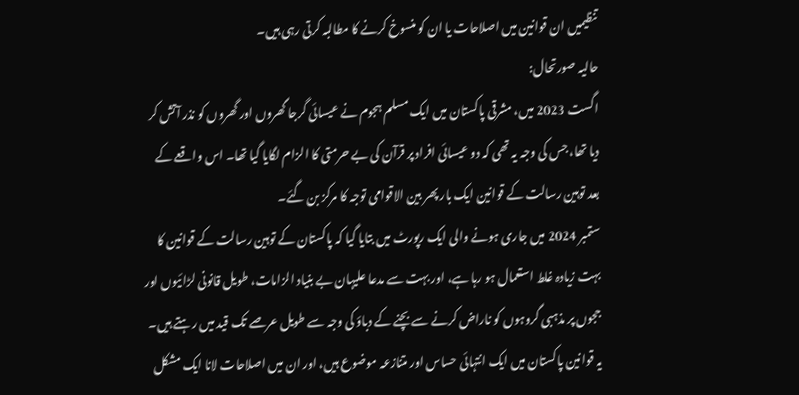تنظیمیں ان قوانین میں اصلاحات یا ان کو منسوخ کرنے کا مطالبہ کرتی رہی ہیں۔
حالیہ صورتحال:
اگست 2023 میں، مشرقی پاکستان میں ایک مسلم ہجوم نے عیسائی گرجا گھروں اور گھروں کو نذر آتش کر دیا تھا، جس کی وجہ یہ تھی کہ دو عیسائی افراد پر قرآن کی بے حرمتی کا الزام لگایا گیا تھا۔ اس واقعے کے بعد توہین رسالت کے قوانین ایک بار پھر بین الاقوامی توجہ کا مرکز بن گئے۔
ستمبر 2024 میں جاری ہونے والی ایک رپورٹ میں بتایا گیا کہ پاکستان کے توہین رسالت کے قوانین کا بہت زیادہ غلط استعمال ہو رہا ہے، اور بہت سے مدعا علیہان بے بنیاد الزامات، طویل قانونی لڑائیوں اور ججوں پر مذہبی گروہوں کو ناراض کرنے سے بچنے کے دباؤ کی وجہ سے طویل عرصے تک قید میں رہتے ہیں۔
یہ قوانین پاکستان میں ایک انتہائی حساس اور متنازعہ موضوع ہیں، اور ان میں اصلاحات لانا ایک مشکل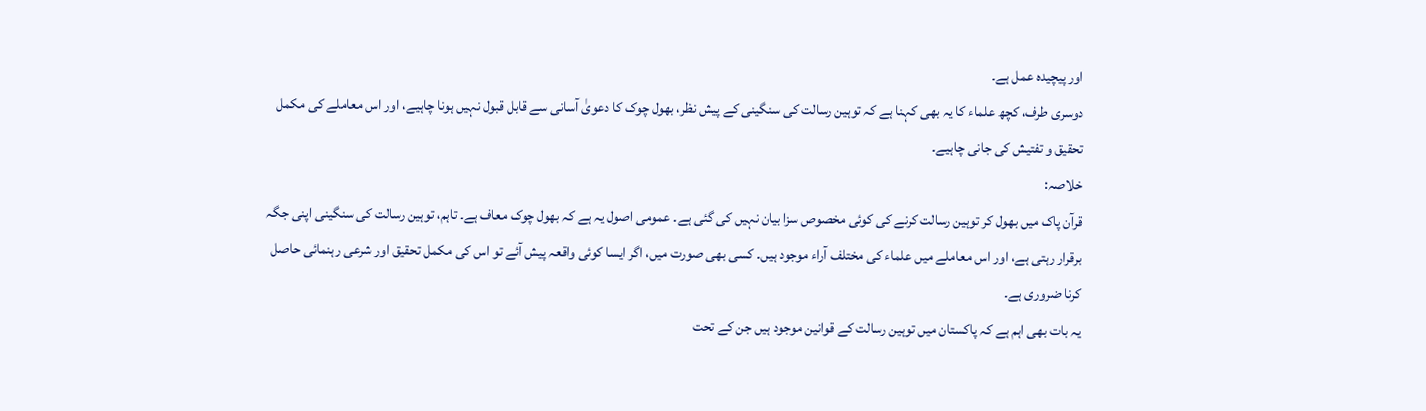اور پیچیدہ عمل ہے۔
دوسری طرف، کچھ علماء کا یہ بھی کہنا ہے کہ توہین رسالت کی سنگینی کے پیش نظر، بھول چوک کا دعویٰ آسانی سے قابل قبول نہیں ہونا چاہیے، اور اس معاملے کی مکمل تحقیق و تفتیش کی جانی چاہیے۔
خلاصہ:
قرآن پاک میں بھول کر توہین رسالت کرنے کی کوئی مخصوص سزا بیان نہیں کی گئی ہے۔ عمومی اصول یہ ہے کہ بھول چوک معاف ہے۔ تاہم، توہین رسالت کی سنگینی اپنی جگہ برقرار رہتی ہے، اور اس معاملے میں علماء کی مختلف آراء موجود ہیں۔ کسی بھی صورت میں، اگر ایسا کوئی واقعہ پیش آئے تو اس کی مکمل تحقیق اور شرعی رہنمائی حاصل کرنا ضروری ہے۔
یہ بات بھی اہم ہے کہ پاکستان میں توہین رسالت کے قوانین موجود ہیں جن کے تحت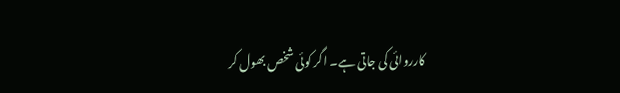کارروائی کی جاتی ہے۔ اگر کوئی شخص بھول کر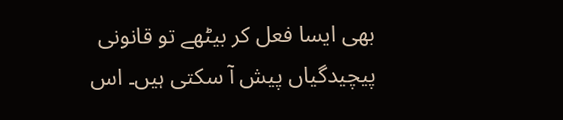بھی ایسا فعل کر بیٹھے تو قانونی پیچیدگیاں پیش آ سکتی ہیں۔ اس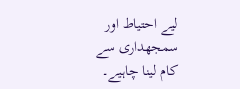لیے احتیاط اور سمجھداری سے کام لینا چاہیے۔